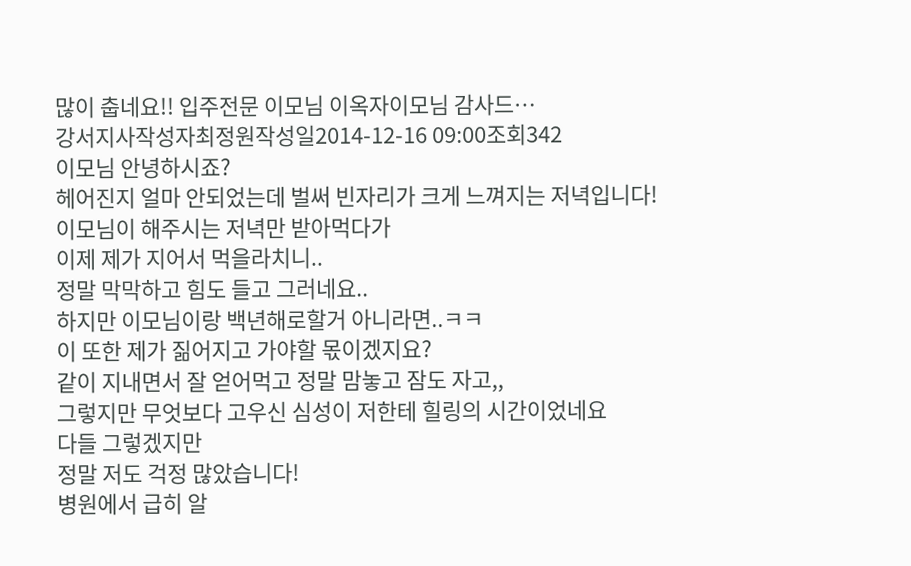많이 춥네요!! 입주전문 이모님 이옥자이모님 감사드…
강서지사작성자최정원작성일2014-12-16 09:00조회342
이모님 안녕하시죠?
헤어진지 얼마 안되었는데 벌써 빈자리가 크게 느껴지는 저녁입니다!
이모님이 해주시는 저녁만 받아먹다가
이제 제가 지어서 먹을라치니..
정말 막막하고 힘도 들고 그러네요..
하지만 이모님이랑 백년해로할거 아니라면..ㅋㅋ
이 또한 제가 짊어지고 가야할 몫이겠지요?
같이 지내면서 잘 얻어먹고 정말 맘놓고 잠도 자고,,
그렇지만 무엇보다 고우신 심성이 저한테 힐링의 시간이었네요
다들 그렇겠지만
정말 저도 걱정 많았습니다!
병원에서 급히 알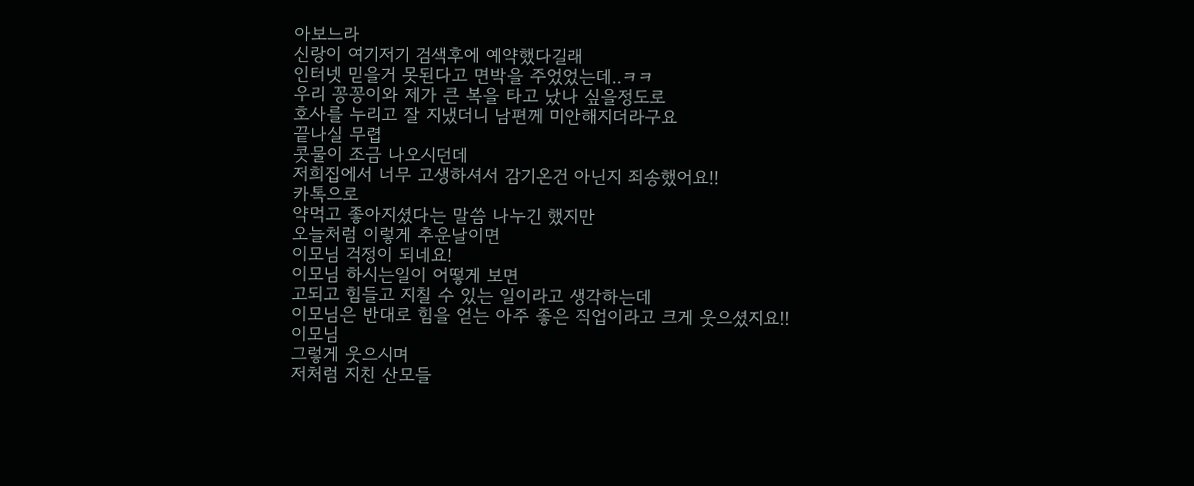아보느라
신랑이 여기저기 검색후에 예약했다길래
인터넷 믿을거 못된다고 면박을 주었었는데..ㅋㅋ
우리 꽁꽁이와 제가 큰 복을 타고 났나 싶을정도로
호사를 누리고 잘 지냈더니 남편께 미안해지더라구요
끝나실 무렵
콧물이 조금 나오시던데
저희집에서 너무 고생하셔서 감기온건 아닌지 죄송했어요!!
카톡으로
약먹고 좋아지셨다는 말씀 나누긴 했지만
오늘처럼 이렇게 추운날이면
이모님 걱정이 되네요!
이모님 하시는일이 어떻게 보면
고되고 힘들고 지칠 수 있는 일이라고 생각하는데
이모님은 반대로 힘을 얻는 아주 좋은 직업이라고 크게 웃으셨지요!!
이모님
그렇게 웃으시며
저처럼 지친 산모들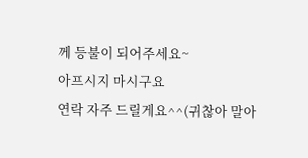께 등불이 되어주세요~
아프시지 마시구요
연락 자주 드릴게요^^(귀찮아 말아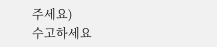주세요)
수고하세요